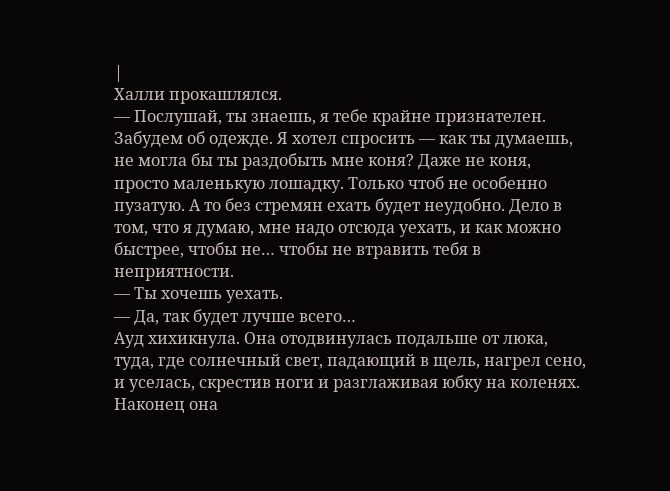|
Халли прокашлялся.
— Послушай, ты знаешь, я тебе крайне признателен. Забудем об одежде. Я хотел спросить — как ты думаешь, не могла бы ты раздобыть мне коня? Даже не коня, просто маленькую лошадку. Только чтоб не особенно пузатую. А то без стремян ехать будет неудобно. Дело в том, что я думаю, мне надо отсюда уехать, и как можно быстрее, чтобы не… чтобы не втравить тебя в неприятности.
— Ты хочешь уехать.
— Да, так будет лучше всего…
Ауд хихикнула. Она отодвинулась подальше от люка, туда, где солнечный свет, падающий в щель, нагрел сено, и уселась, скрестив ноги и разглаживая юбку на коленях. Наконец она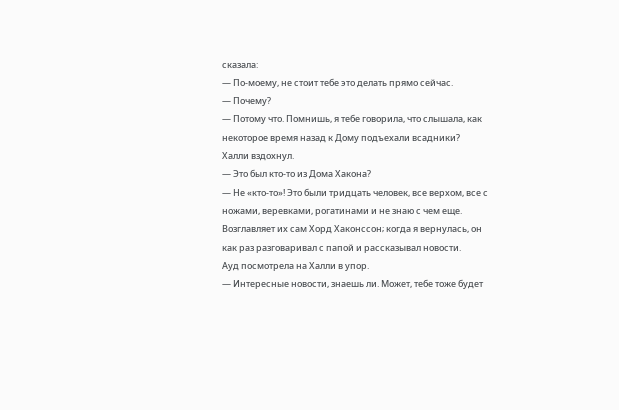сказала:
— По-моему, не стоит тебе это делать прямо сейчас.
— Почему?
— Потому что. Помнишь, я тебе говорила, что слышала, как некоторое время назад к Дому подъехали всадники?
Халли вздохнул.
— Это был кто-то из Дома Хакона?
— Не «кто-то»! Это были тридцать человек, все верхом, все с ножами, веревками, рогатинами и не знаю с чем еще. Возглавляет их сам Хорд Хаконссон; когда я вернулась, он как раз разговаривал с папой и рассказывал новости.
Ауд посмотрела на Халли в упор.
— Интересные новости, знаешь ли. Может, тебе тоже будет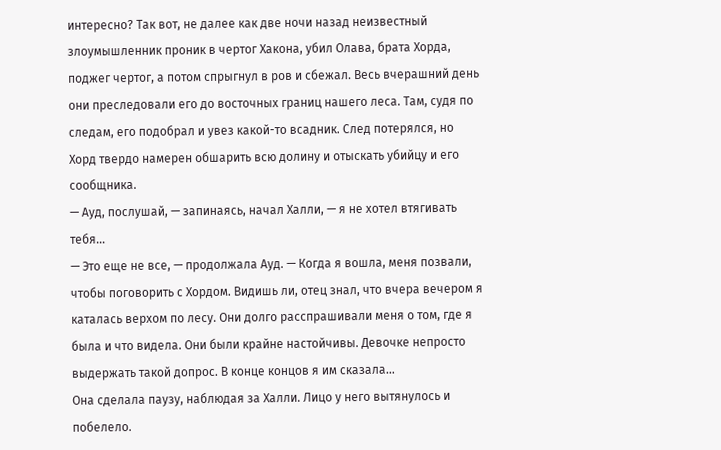интересно? Так вот, не далее как две ночи назад неизвестный злоумышленник проник в чертог Хакона, убил Олава, брата Хорда, поджег чертог, а потом спрыгнул в ров и сбежал. Весь вчерашний день они преследовали его до восточных границ нашего леса. Там, судя по следам, его подобрал и увез какой-то всадник. След потерялся, но Хорд твердо намерен обшарить всю долину и отыскать убийцу и его сообщника.
— Ауд, послушай, — запинаясь, начал Халли, — я не хотел втягивать тебя…
— Это еще не все, — продолжала Ауд. — Когда я вошла, меня позвали, чтобы поговорить с Хордом. Видишь ли, отец знал, что вчера вечером я каталась верхом по лесу. Они долго расспрашивали меня о том, где я была и что видела. Они были крайне настойчивы. Девочке непросто выдержать такой допрос. В конце концов я им сказала…
Она сделала паузу, наблюдая за Халли. Лицо у него вытянулось и побелело.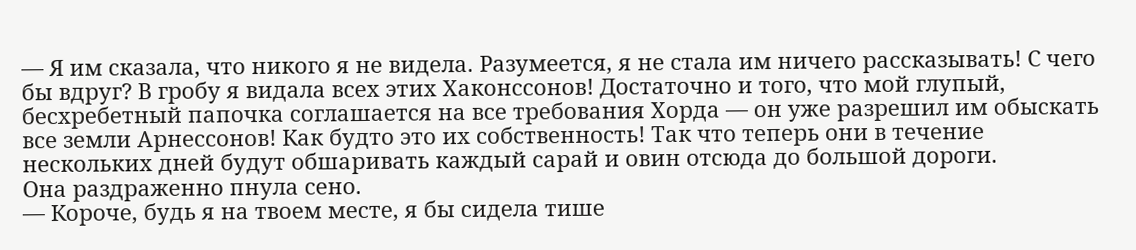— Я им сказала, что никого я не видела. Разумеется, я не стала им ничего рассказывать! С чего бы вдруг? В гробу я видала всех этих Хаконссонов! Достаточно и того, что мой глупый, бесхребетный папочка соглашается на все требования Хорда — он уже разрешил им обыскать все земли Арнессонов! Как будто это их собственность! Так что теперь они в течение нескольких дней будут обшаривать каждый сарай и овин отсюда до большой дороги.
Она раздраженно пнула сено.
— Короче, будь я на твоем месте, я бы сидела тише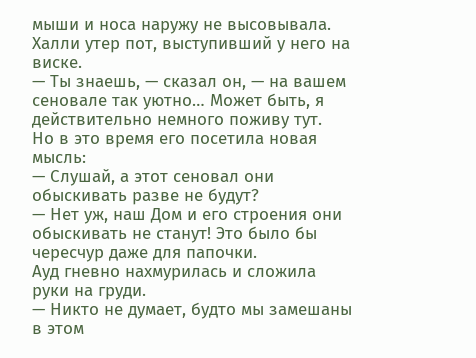мыши и носа наружу не высовывала.
Халли утер пот, выступивший у него на виске.
— Ты знаешь, — сказал он, — на вашем сеновале так уютно… Может быть, я действительно немного поживу тут.
Но в это время его посетила новая мысль:
— Слушай, а этот сеновал они обыскивать разве не будут?
— Нет уж, наш Дом и его строения они обыскивать не станут! Это было бы чересчур даже для папочки.
Ауд гневно нахмурилась и сложила руки на груди.
— Никто не думает, будто мы замешаны в этом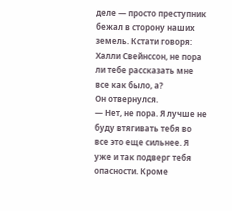деле — просто преступник бежал в сторону наших земель. Кстати говоря: Халли Свейнссон, не пора ли тебе рассказать мне все как было, а?
Он отвернулся.
— Нет, не пора. Я лучше не буду втягивать тебя во все это еще сильнее. Я уже и так подверг тебя опасности. Кроме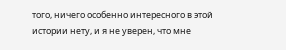того, ничего особенно интересного в этой истории нету, и я не уверен, что мне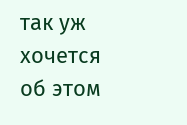так уж хочется об этом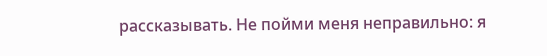рассказывать. Не пойми меня неправильно: я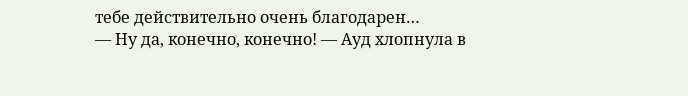тебе действительно очень благодарен…
— Ну да, конечно, конечно! — Ауд хлопнула в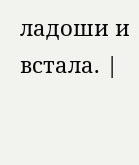ладоши и встала. |